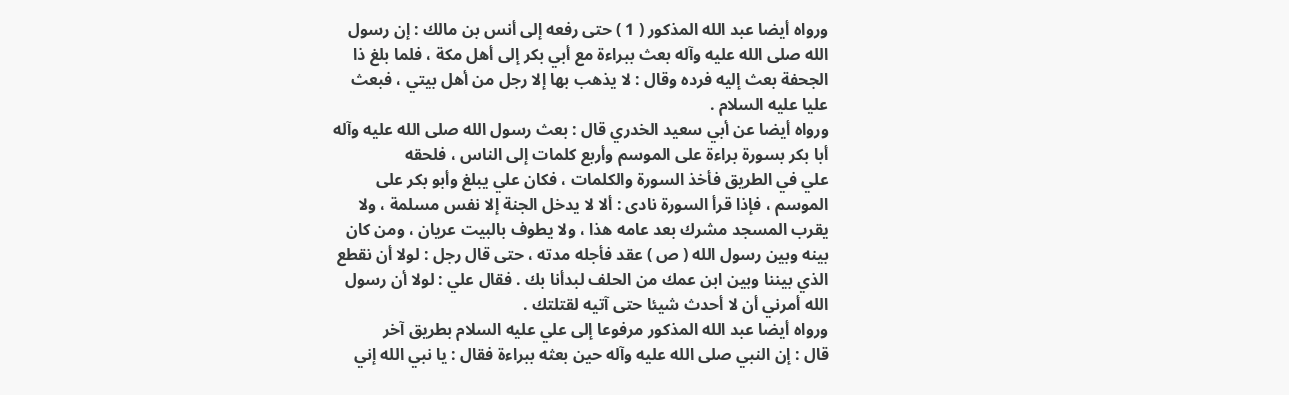ورواه أيضا عبد الله المذكور ( 1 ) حتى رفعه إلى أنس بن مالك : إن رسول
الله صلى الله عليه وآله بعث ببراءة مع أبي بكر إلى أهل مكة ، فلما بلغ ذا
الجحفة بعث إليه فرده وقال : لا يذهب بها إلا رجل من أهل بيتي ، فبعث
عليا عليه السلام .
ورواه أيضا عن أبي سعيد الخدري قال : بعث رسول الله صلى الله عليه وآله
أبا بكر بسورة براءة على الموسم وأربع كلمات إلى الناس ، فلحقه
علي في الطريق فأخذ السورة والكلمات ، فكان علي يبلغ وأبو بكر على
الموسم ، فإذا قرأ السورة نادى : ألا لا يدخل الجنة إلا نفس مسلمة ، ولا
يقرب المسجد مشرك بعد عامه هذا ، ولا يطوف بالبيت عريان ، ومن كان
بينه وبين رسول الله ( ص ) عقد فأجله مدته ، حتى قال رجل : لولا أن نقطع
الذي بيننا وبين ابن عمك من الحلف لبدأنا بك . فقال علي : لولا أن رسول
الله أمرني أن لا أحدث شيئا حتى آتيه لقتلتك .
ورواه أيضا عبد الله المذكور مرفوعا إلى علي عليه السلام بطريق آخر
قال : إن النبي صلى الله عليه وآله حين بعثه ببراءة فقال : يا نبي الله إني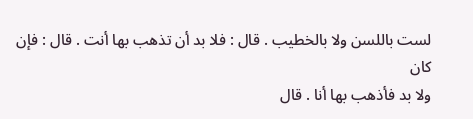لست باللسن ولا بالخطيب . قال : فلا بد أن تذهب بها أنت . قال : فإن كان
ولا بد فأذهب بها أنا . قال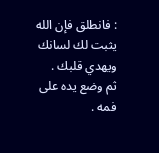: فانطلق فإن الله يثبت لك لسانك ويهدي قلبك .
ثم وضع يده على فمه .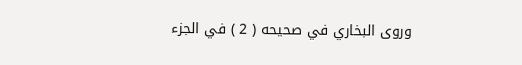وروى البخاري في صحيحه ( 2 ) في الجزء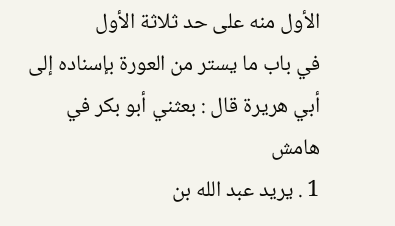الأول منه على حد ثلاثة الأول
في باب ما يستر من العورة بإسناده إلى أبي هريرة قال : بعثني أبو بكر في
هامش
1 . يريد عبد الله بن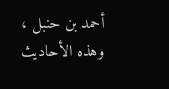أحمد بن حنبل ، وهذه الأحاديث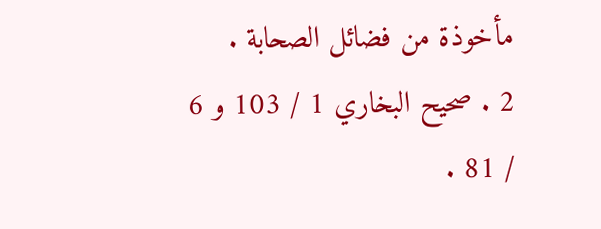مأخوذة من فضائل الصحابة .
2 . صحيح البخاري 1 / 103 و 6 / 81 .